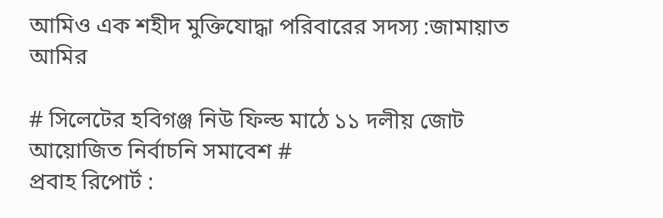আমিও এক শহীদ মুক্তিযোদ্ধা পরিবারের সদস্য :জামায়াত আমির

# সিলেটের হবিগঞ্জ নিউ ফিল্ড মাঠে ১১ দলীয় জোট আয়োজিত নির্বাচনি সমাবেশ #
প্রবাহ রিপোর্ট :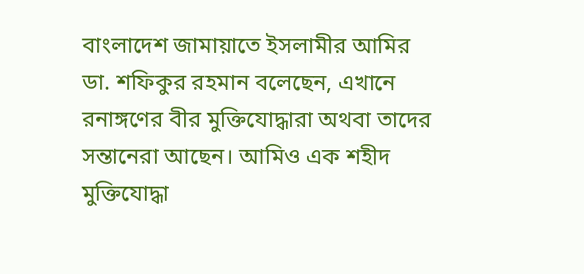বাংলাদেশ জামায়াতে ইসলামীর আমির ডা. শফিকুর রহমান বলেছেন, এখানে রনাঙ্গণের বীর মুক্তিযোদ্ধারা অথবা তাদের সন্তানেরা আছেন। আমিও এক শহীদ মুক্তিযোদ্ধা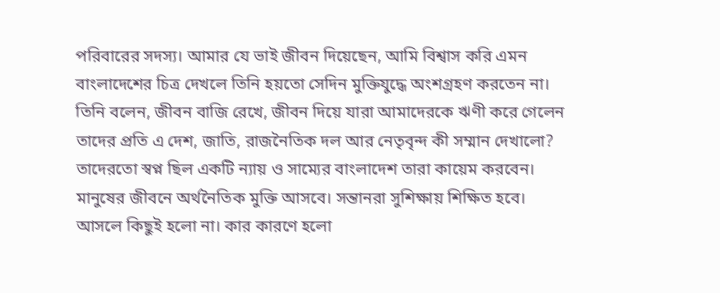পরিবারের সদস্য। আমার যে ভাই জীবন দিয়েছেন, আমি বিশ্বাস করি এমন বাংলাদেশের চিত্র দেখলে তিনি হয়তো সেদিন মুক্তিযুদ্ধে অংশগ্রহণ করতেন না। তিনি বলেন, জীবন বাজি রেখে, জীবন দিয়ে যারা আমাদেরকে ঋণী করে গেলেন তাদের প্রতি এ দেশ, জাতি, রাজনৈতিক দল আর নেতৃবৃন্দ কী সম্মান দেখালো? তাদেরতো স্বপ্ন ছিল একটি ন্যায় ও সাম্যের বাংলাদেশ তারা কায়েম করবেন। মানুষের জীবনে অর্থনৈতিক মুক্তি আসবে। সন্তানরা সুশিক্ষায় শিক্ষিত হবে। আসলে কিছুই হলো না। কার কারণে হলো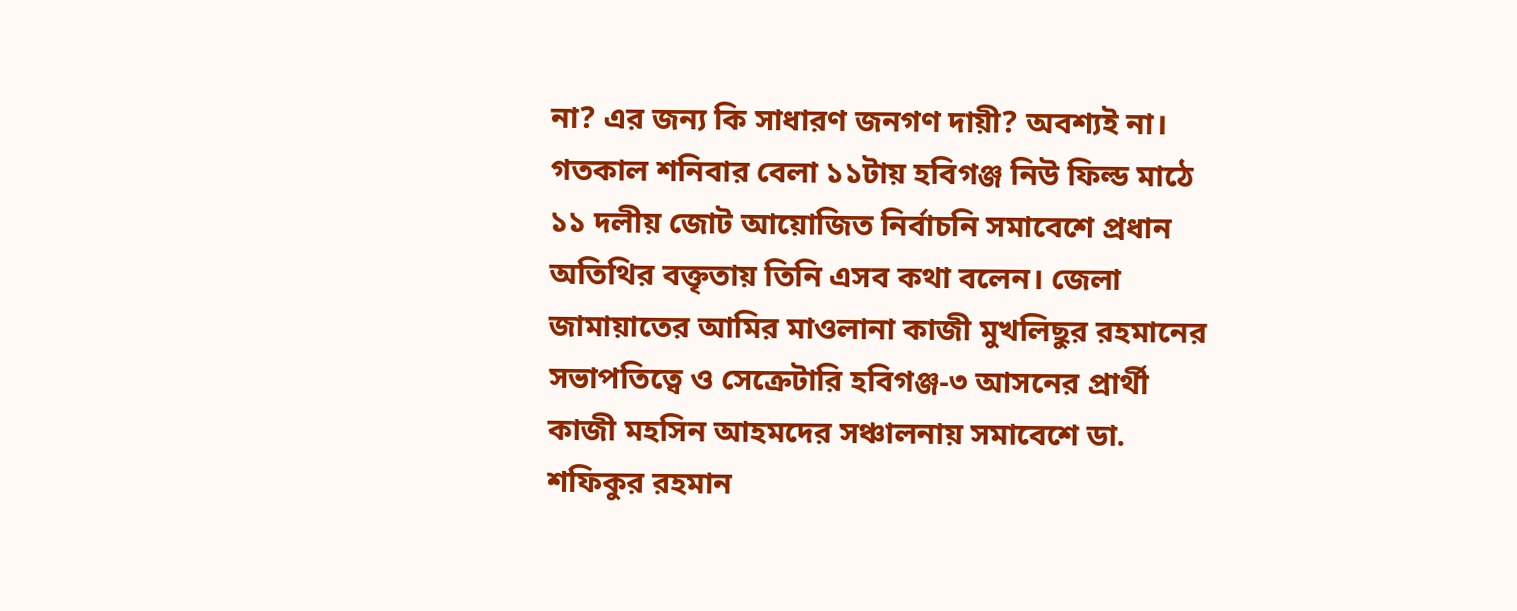না? এর জন্য কি সাধারণ জনগণ দায়ী? অবশ্যই না। গতকাল শনিবার বেলা ১১টায় হবিগঞ্জ নিউ ফিল্ড মাঠে ১১ দলীয় জোট আয়োজিত নির্বাচনি সমাবেশে প্রধান অতিথির বক্তৃতায় তিনি এসব কথা বলেন। জেলা জামায়াতের আমির মাওলানা কাজী মুখলিছুর রহমানের সভাপতিত্বে ও সেক্রেটারি হবিগঞ্জ-৩ আসনের প্রার্থী কাজী মহসিন আহমদের সঞ্চালনায় সমাবেশে ডা. শফিকুর রহমান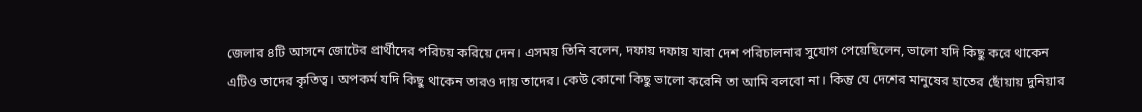জেলার ৪টি আসনে জোটের প্রার্থীদের পরিচয় করিয়ে দেন। এসময় তিনি বলেন, দফায় দফায় যারা দেশ পরিচালনার সুযোগ পেয়েছিলেন, ভালো যদি কিছু করে থাকেন এটিও তাদের কৃতিত্ব। অপকর্ম যদি কিছু থাকেন তারও দায় তাদের। কেউ কোনো কিছু ভালো করেনি তা আমি বলবো না। কিন্তু যে দেশের মানুষের হাতের ছোঁয়ায় দুনিয়ার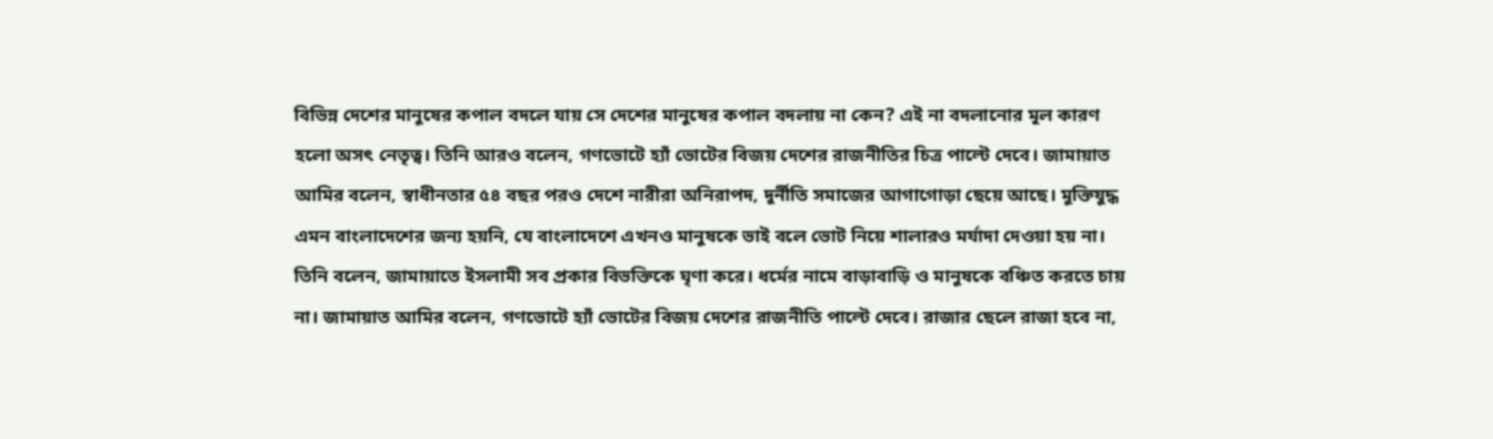বিভিন্ন দেশের মানুষের কপাল বদলে যায় সে দেশের মানুষের কপাল বদলায় না কেন? এই না বদলানোর মূল কারণ হলো অসৎ নেতৃত্ব। তিনি আরও বলেন, গণভোটে হ্যাঁ ভোটের বিজয় দেশের রাজনীতির চিত্র পাল্টে দেবে। জামায়াত আমির বলেন, স্বাধীনতার ৫৪ বছর পরও দেশে নারীরা অনিরাপদ, দুর্নীতি সমাজের আগাগোড়া ছেয়ে আছে। মুক্তিযুদ্ধ এমন বাংলাদেশের জন্য হয়নি, যে বাংলাদেশে এখনও মানুষকে ভাই বলে ভোট নিয়ে শালারও মর্যাদা দেওয়া হয় না। তিনি বলেন, জামায়াতে ইসলামী সব প্রকার বিভক্তিকে ঘৃণা করে। ধর্মের নামে বাড়াবাড়ি ও মানুষকে বঞ্চিত করতে চায় না। জামায়াত আমির বলেন, গণভোটে হ্যাঁ ভোটের বিজয় দেশের রাজনীতি পাল্টে দেবে। রাজার ছেলে রাজা হবে না,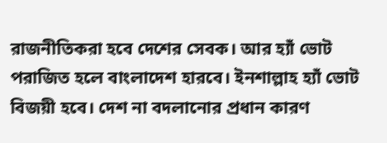রাজনীতিকরা হবে দেশের সেবক। আর হ্যাঁ ভোট পরাজিত হলে বাংলাদেশ হারবে। ইনশাল্লাহ হ্যাঁ ভোট বিজয়ী হবে। দেশ না বদলানোর প্রধান কারণ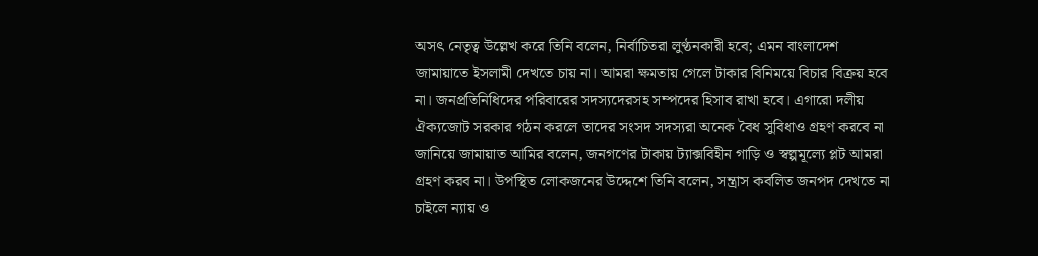অসৎ নেতৃত্ব উল্লেখ করে তিনি বলেন, নির্বাচিতরা লুণ্ঠনকারী হবে; এমন বাংলাদেশ জামায়াতে ইসলামী দেখতে চায় না। আমরা ক্ষমতায় গেলে টাকার বিনিময়ে বিচার বিক্রয় হবে না। জনপ্রতিনিধিদের পরিবারের সদস্যদেরসহ সম্পদের হিসাব রাখা হবে। এগারো দলীয় ঐক্যজোট সরকার গঠন করলে তাদের সংসদ সদস্যরা অনেক বৈধ সুবিধাও গ্রহণ করবে না জানিয়ে জামায়াত আমির বলেন, জনগণের টাকায় ট্যাক্সবিহীন গাড়ি ও স্বল্পমূল্যে প্লট আমরা গ্রহণ করব না। উপস্থিত লোকজনের উদ্দেশে তিনি বলেন, সন্ত্রাস কবলিত জনপদ দেখতে না চাইলে ন্যায় ও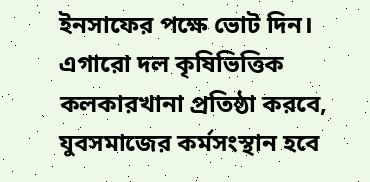ইনসাফের পক্ষে ভোট দিন। এগারো দল কৃষিভিত্তিক কলকারখানা প্রতিষ্ঠা করবে, যুবসমাজের কর্মসংস্থান হবে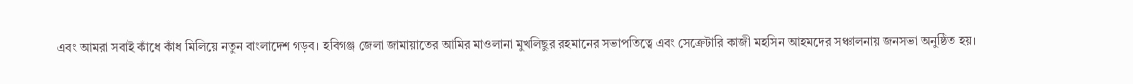এবং আমরা সবাই কাঁধে কাঁধ মিলিয়ে নতুন বাংলাদেশ গড়ব। হবিগঞ্জ জেলা জামায়াতের আমির মাওলানা মুখলিছুর রহমানের সভাপতিত্বে এবং সেক্রেটারি কাজী মহসিন আহমদের সঞ্চালনায় জনসভা অনুষ্ঠিত হয়।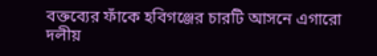বক্তব্যের ফাঁকে হবিগঞ্জের চারটি আসনে এগারো দলীয়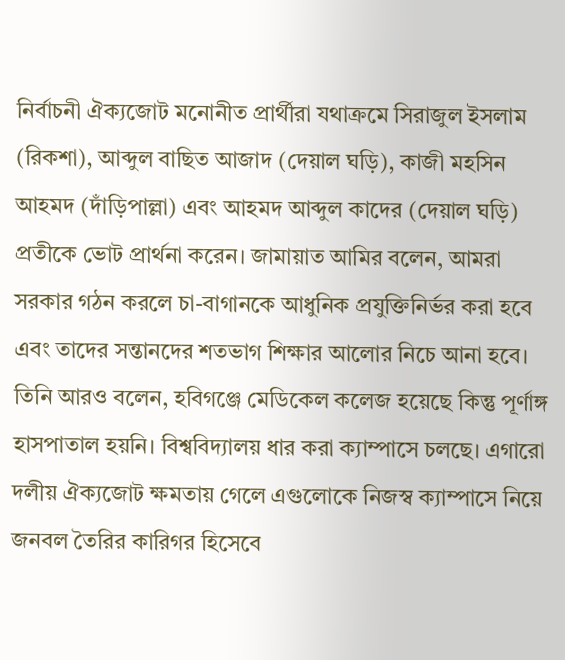নির্বাচনী ঐক্যজোট মনোনীত প্রার্থীরা যথাক্রমে সিরাজুল ইসলাম (রিকশা), আব্দুল বাছিত আজাদ (দেয়াল ঘড়ি), কাজী মহসিন আহমদ (দাঁড়িপাল্লা) এবং আহমদ আব্দুল কাদের (দেয়াল ঘড়ি) প্রতীকে ভোট প্রার্থনা করেন। জামায়াত আমির বলেন, আমরা সরকার গঠন করলে চা-বাগানকে আধুনিক প্রযুক্তিনির্ভর করা হবে এবং তাদের সন্তানদের শতভাগ শিক্ষার আলোর নিচে আনা হবে। তিনি আরও বলেন, হবিগঞ্জে মেডিকেল কলেজ হয়েছে কিন্তু পূর্ণাঙ্গ হাসপাতাল হয়নি। বিশ্ববিদ্যালয় ধার করা ক্যাম্পাসে চলছে। এগারো দলীয় ঐক্যজোট ক্ষমতায় গেলে এগুলোকে নিজস্ব ক্যাম্পাসে নিয়ে জনবল তৈরির কারিগর হিসেবে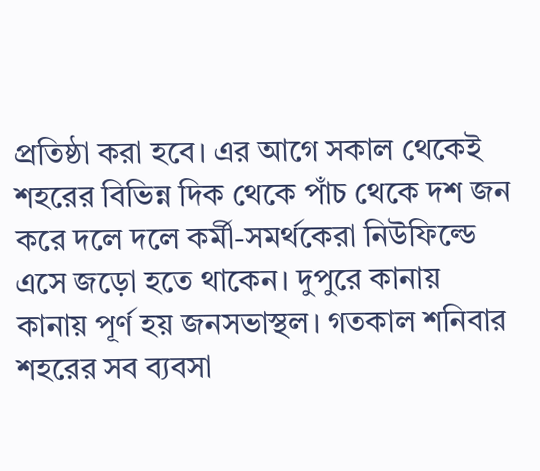প্রতিষ্ঠা করা হবে। এর আগে সকাল থেকেই শহরের বিভিন্ন দিক থেকে পাঁচ থেকে দশ জন করে দলে দলে কর্মী-সমর্থকেরা নিউফিল্ডে এসে জড়ো হতে থাকেন। দুপুরে কানায় কানায় পূর্ণ হয় জনসভাস্থল। গতকাল শনিবার শহরের সব ব্যবসা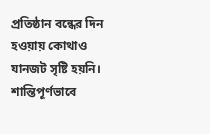প্রতিষ্ঠান বন্ধের দিন হওয়ায় কোথাও যানজট সৃষ্টি হয়নি। শান্তিপূর্ণভাবে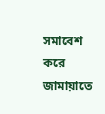সমাবেশ করে জামায়াতে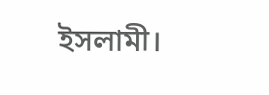ইসলামী।